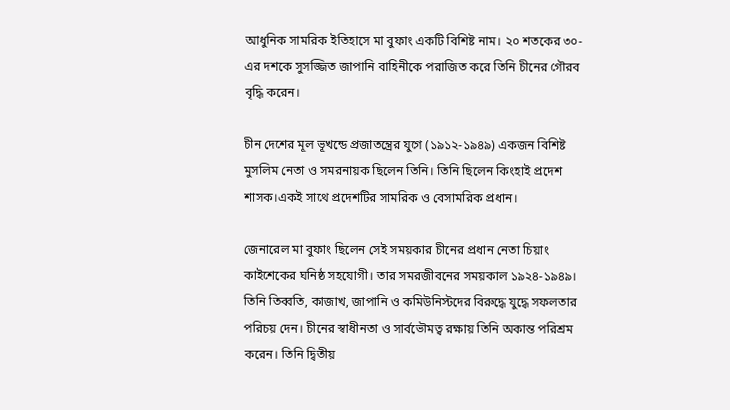আধুনিক সামরিক ইতিহাসে মা বুফাং একটি বিশিষ্ট নাম। ২০ শতকের ৩০-এর দশকে সুসজ্জিত জাপানি বাহিনীকে পরাজিত করে তিনি চীনের গৌরব বৃদ্ধি করেন।

চীন দেশের মূল ভূখন্ডে প্রজাতন্ত্রের যুগে (১৯১২-১৯৪৯) একজন বিশিষ্ট মুসলিম নেতা ও সমরনায়ক ছিলেন তিনি। তিনি ছিলেন কিংহাই প্রদেশ শাসক।একই সাথে প্রদেশটির সামরিক ও বেসামরিক প্রধান।

জেনারেল মা বুফাং ছিলেন সেই সময়কার চীনের প্রধান নেতা চিয়াং কাইশেকের ঘনিষ্ঠ সহযোগী। তার সমরজীবনের সময়কাল ১৯২৪-১৯৪৯। তিনি তিব্বতি, কাজাখ, জাপানি ও কমিউনিস্টদের বিরুদ্ধে যুদ্ধে সফলতার পরিচয় দেন। চীনের স্বাধীনতা ও সার্বভৌমত্ব রক্ষায় তিনি অকান্ত পরিশ্রম করেন। তিনি দ্বিতীয়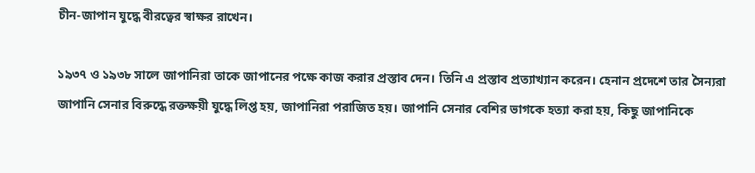চীন-জাপান যুদ্ধে বীরত্বের স্বাক্ষর রাখেন।

১৯৩৭ ও ১৯৩৮ সালে জাপানিরা তাকে জাপানের পক্ষে কাজ করার প্রস্তাব দেন। তিনি এ প্রস্তাব প্রত্যাখ্যান করেন। হেনান প্রদেশে তার সৈন্যরা জাপানি সেনার বিরুদ্ধে রক্তক্ষয়ী যুদ্ধে লিপ্ত হয়, জাপানিরা পরাজিত হয়। জাপানি সেনার বেশির ভাগকে হত্যা করা হয়, কিছু জাপানিকে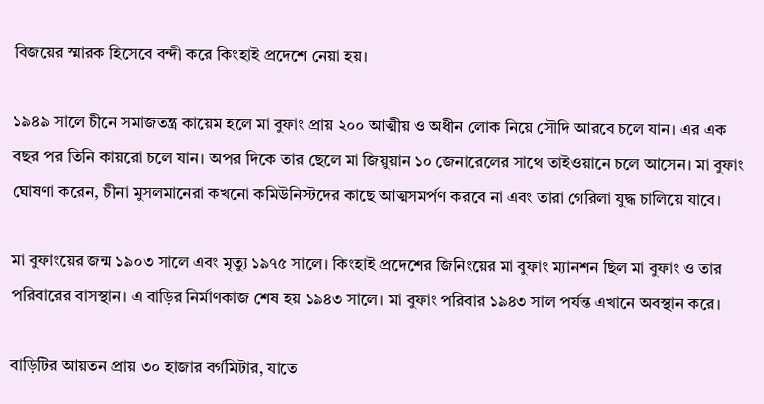বিজয়ের স্মারক হিসেবে বন্দী করে কিংহাই প্রদেশে নেয়া হয়।

১৯৪৯ সালে চীনে সমাজতন্ত্র কায়েম হলে মা বুফাং প্রায় ২০০ আত্মীয় ও অধীন লোক নিয়ে সৌদি আরবে চলে যান। এর এক বছর পর তিনি কায়রো চলে যান। অপর দিকে তার ছেলে মা জিয়ুয়ান ১০ জেনারেলের সাথে তাইওয়ানে চলে আসেন। মা বুফাং ঘোষণা করেন, চীনা মুসলমানেরা কখনো কমিউনিস্টদের কাছে আত্মসমর্পণ করবে না এবং তারা গেরিলা যুদ্ধ চালিয়ে যাবে।

মা বুফাংয়ের জন্ম ১৯০৩ সালে এবং মৃত্যু ১৯৭৫ সালে। কিংহাই প্রদেশের জিনিংয়ের মা বুফাং ম্যানশন ছিল মা বুফাং ও তার পরিবারের বাসস্থান। এ বাড়ির নির্মাণকাজ শেষ হয় ১৯৪৩ সালে। মা বুফাং পরিবার ১৯৪৩ সাল পর্যন্ত এখানে অবস্থান করে।

বাড়িটির আয়তন প্রায় ৩০ হাজার বর্গমিটার, যাতে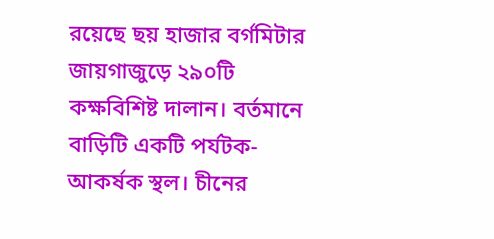রয়েছে ছয় হাজার বর্গমিটার জায়গাজুড়ে ২৯০টি কক্ষবিশিষ্ট দালান। বর্তমানে বাড়িটি একটি পর্যটক-আকর্ষক স্থল। চীনের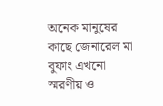অনেক মানুষের কাছে জেনারেল মা বুফাং এখনো স্মরণীয় ও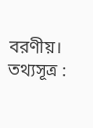বরণীয়। তথ্যসূত্র :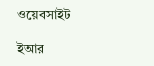ওয়েবসাইট

ইআর